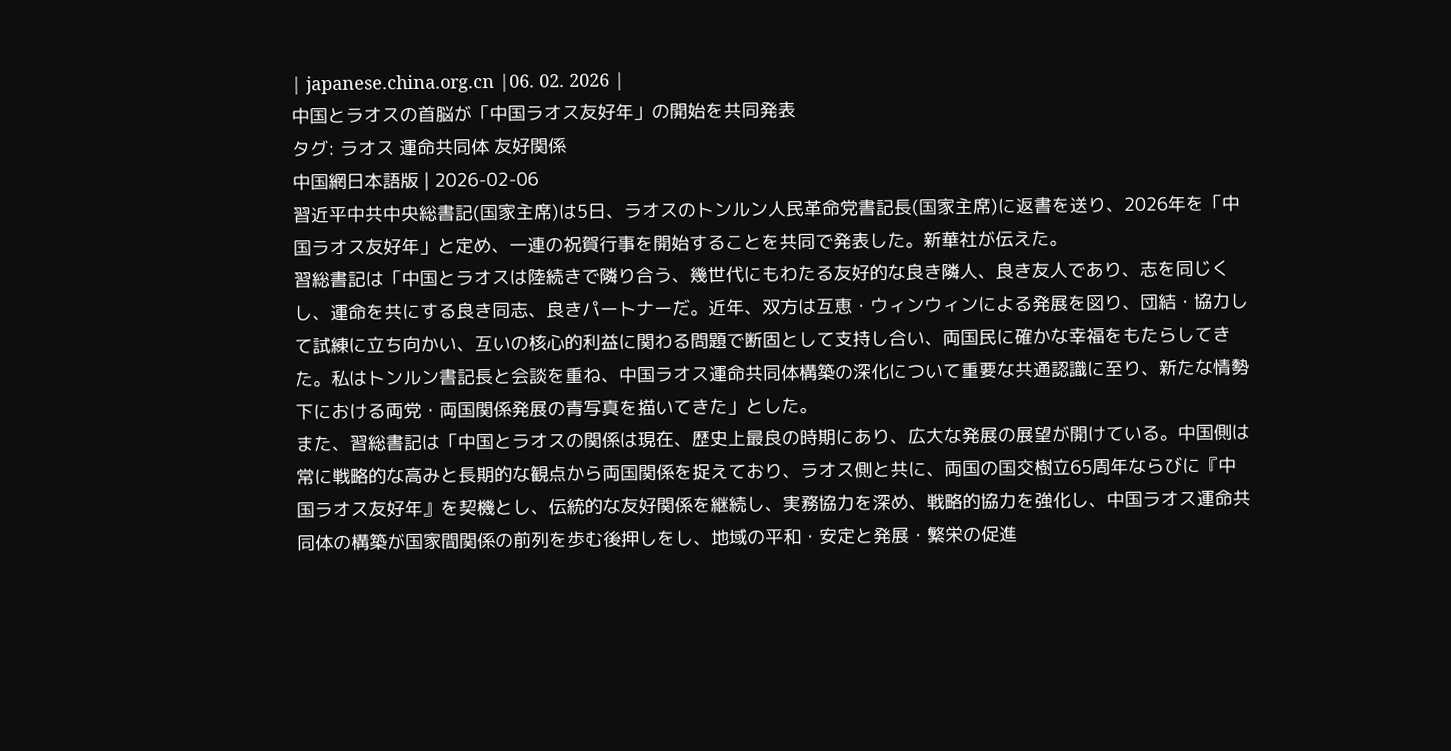| japanese.china.org.cn |06. 02. 2026 |
中国とラオスの首脳が「中国ラオス友好年」の開始を共同発表
タグ: ラオス 運命共同体 友好関係
中国網日本語版 | 2026-02-06
習近平中共中央総書記(国家主席)は5日、ラオスのトンルン人民革命党書記長(国家主席)に返書を送り、2026年を「中国ラオス友好年」と定め、一連の祝賀行事を開始することを共同で発表した。新華社が伝えた。
習総書記は「中国とラオスは陸続きで隣り合う、幾世代にもわたる友好的な良き隣人、良き友人であり、志を同じくし、運命を共にする良き同志、良きパートナーだ。近年、双方は互恵・ウィンウィンによる発展を図り、団結・協力して試練に立ち向かい、互いの核心的利益に関わる問題で断固として支持し合い、両国民に確かな幸福をもたらしてきた。私はトンルン書記長と会談を重ね、中国ラオス運命共同体構築の深化について重要な共通認識に至り、新たな情勢下における両党・両国関係発展の青写真を描いてきた」とした。
また、習総書記は「中国とラオスの関係は現在、歴史上最良の時期にあり、広大な発展の展望が開けている。中国側は常に戦略的な高みと長期的な観点から両国関係を捉えており、ラオス側と共に、両国の国交樹立65周年ならびに『中国ラオス友好年』を契機とし、伝統的な友好関係を継続し、実務協力を深め、戦略的協力を強化し、中国ラオス運命共同体の構築が国家間関係の前列を歩む後押しをし、地域の平和・安定と発展・繁栄の促進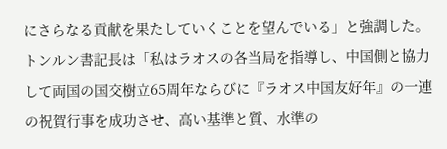にさらなる貢献を果たしていくことを望んでいる」と強調した。
トンルン書記長は「私はラオスの各当局を指導し、中国側と協力して両国の国交樹立65周年ならびに『ラオス中国友好年』の一連の祝賀行事を成功させ、高い基準と質、水準の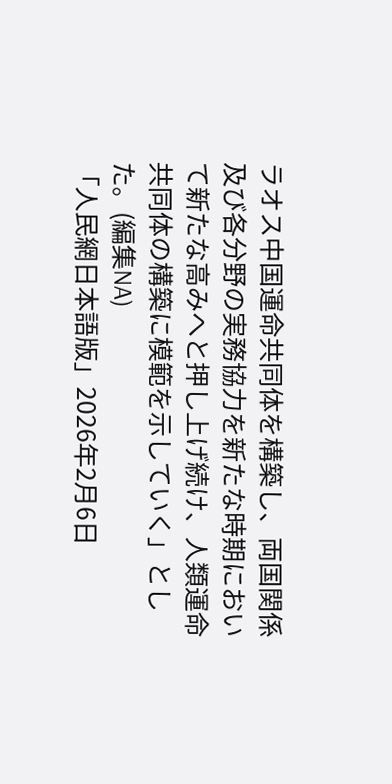ラオス中国運命共同体を構築し、両国関係及び各分野の実務協力を新たな時期において新たな高みへと押し上げ続け、人類運命共同体の構築に模範を示していく」とした。(編集NA)
「人民網日本語版」2026年2月6日